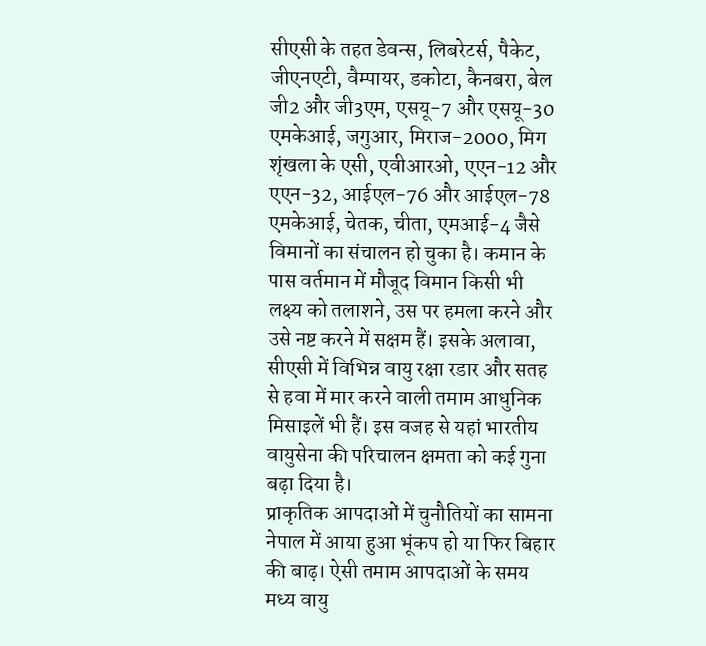सीएसी के तहत डेवन्स, लिबरेटर्स, पैकेट, जीएनएटी, वैम्पायर, डकोटा, कैनबरा, बेल जी2 और जी3एम, एसयू-7 और एसयू-30 एमकेआई, जगुआर, मिराज-2000, मिग शृंखला के एसी, एवीआरओ, एएन-12 और एएन-32, आईएल-76 और आईएल-78 एमकेआई, चेतक, चीता, एमआई-4 जैसे विमानों का संचालन हो चुका है। कमान के पास वर्तमान में मौजूद विमान किसी भी लक्ष्य को तलाशने, उस पर हमला करने और उसे नष्ट करने में सक्षम हैं। इसके अलावा, सीएसी में विभिन्न वायु रक्षा रडार और सतह से हवा में मार करने वाली तमाम आधुनिक मिसाइलें भी हैं। इस वजह से यहां भारतीय वायुसेना की परिचालन क्षमता को कई गुना बढ़ा दिया है।
प्राकृतिक आपदाओं में चुनौतियों का सामना
नेपाल में आया हुआ भूंकप हो या फिर बिहार की बाढ़। ऐसी तमाम आपदाओं के समय मध्य वायु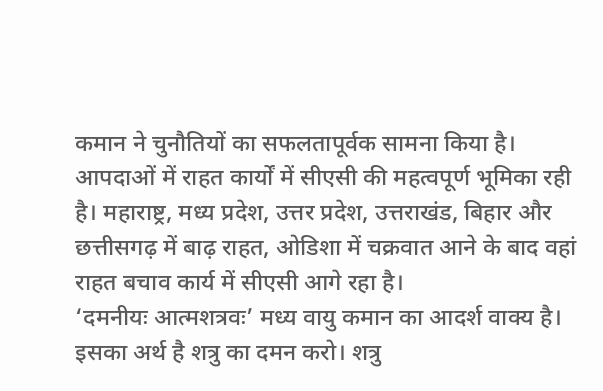कमान ने चुनौतियों का सफलतापूर्वक सामना किया है। आपदाओं में राहत कार्यों में सीएसी की महत्वपूर्ण भूमिका रही है। महाराष्ट्र, मध्य प्रदेश, उत्तर प्रदेश, उत्तराखंड, बिहार और छत्तीसगढ़ में बाढ़ राहत, ओडिशा में चक्रवात आने के बाद वहां राहत बचाव कार्य में सीएसी आगे रहा है।
‘दमनीयः आत्मशत्रवः’ मध्य वायु कमान का आदर्श वाक्य है। इसका अर्थ है शत्रु का दमन करो। शत्रु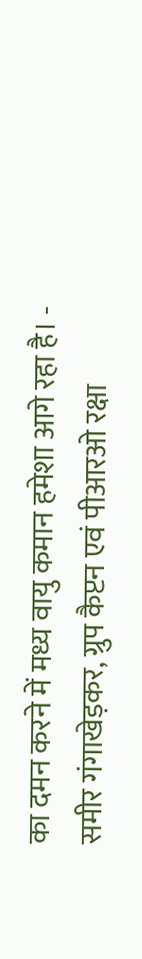का दमन करने में मध्य वायु कमान हमेशा आगे रहा है। - समीर गंगाखेड़कर, ग्रुप कैप्टन एवं पीआरओ रक्षा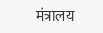मंत्रालय